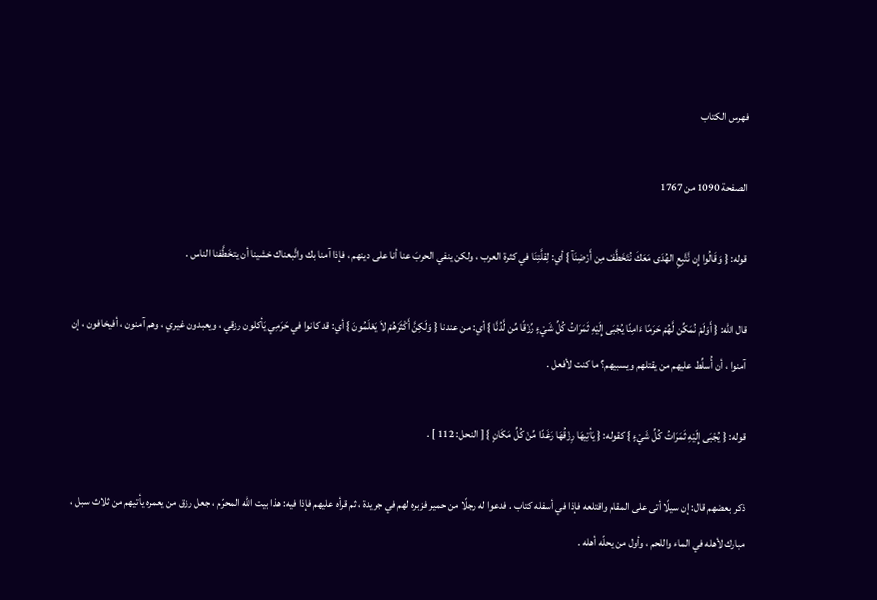فهرس الكتاب

الصفحة 1090 من 1767

قوله: { وَقَالُوا إِن نَّتَّبِعِ الهُدَى مَعَكَ نُتَخَطَّفْ مِن أَرْضِنَآ } أي: لِقلَّتِنَا في كثرة العرب ، ولكن ينفي الحربَ عنا أنا على دينهم ، فإذا آمنا بك واتَّبعناك خشينا أن يتخَطَّفنا الناس .

قال الله: { أَوَلَمْ نُمَكِّن لَّهُمْ حَرَمًا ءَامِنًا يُجْبَى إِلَيْهِ ثَمَرَاتُ كُلِّ شَيْءٍ رِّزْقًا مِّن لَّدُنَّا } أي: من عندنا { وَلَكِنَّ أَكْثَرَهُمْ لاَ يَعْلَمُونَ } أي: قد كانوا في حَرَمِي يَأكلون رزقي ، ويعبدون غيري ، وهم آمنون ، أفيخافون ، إن آمنوا ، أن أُسلِّط عليهم من يقتلهم ويسبيهم؟ ما كنت لأفعل .

قوله: { يُجْبَى إِلَيْهِ ثَمَرَاتُ كُلِّ شَيْءٍ } كقوله: { يَأتِيهَا رِزْقُهَا رَغَدًا مِّنْ كُلِّ مَكَانٍ } [ النحل: 112 ] .

ذكر بعضهم قال: إن سيلًا أتى على المقام واقتلعه فإذا في أسفله كتاب . فدعوا له رجلًا من حمير فزبره لهم في جريدة ، ثم قرأه عليهم فإذا فيه: هذا بيت الله المحرّم ، جعل رزق من يعمره يأتيهم من ثلاث سبل ، مبارك لأهله في الماء واللحم ، وأول من يحلّه أهله .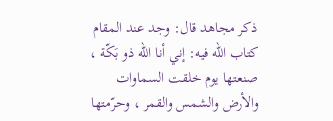ذكر مجاهد قال: وجد عند المقام كتاب الله فيه: إني أنا الله ذو بَكّة ، صنعتها يوم خلقت السماوات والأرض والشمس والقمر ، وحرّمتها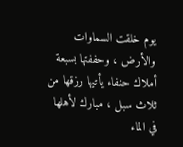يوم خلقت السماوات والأرض ، وحففتها بسبعة أملاك حنفاء يأتيها رزقها من ثلاث سبل ، مبارك لأهلها في الماء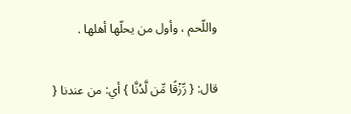واللّحم ، وأول من يحلّها أهلها .

قال: { رِّزْقًا مِّن لَّدُنَّا } أي: من عندنا {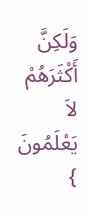وَلَكِنَّ أَكْثَرَهُمْ لاَ يَعْلَمُونَ }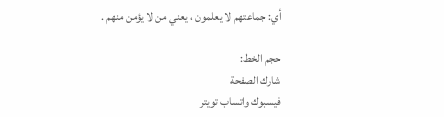أي: جماعتهم لا يعلمون ، يعني من لا يؤمن منهم .

حجم الخط:
شارك الصفحة
فيسبوك واتساب تويتر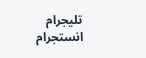تليجرام انستجرام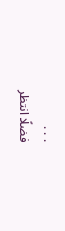. . .
فضلًا انتظر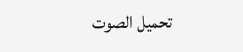تحميل الصوت